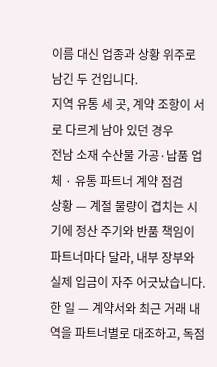이름 대신 업종과 상황 위주로 남긴 두 건입니다.
지역 유통 세 곳, 계약 조항이 서로 다르게 남아 있던 경우
전남 소재 수산물 가공·납품 업체 · 유통 파트너 계약 점검
상황 — 계절 물량이 겹치는 시기에 정산 주기와 반품 책임이 파트너마다 달라, 내부 장부와 실제 입금이 자주 어긋났습니다.
한 일 — 계약서와 최근 거래 내역을 파트너별로 대조하고, 독점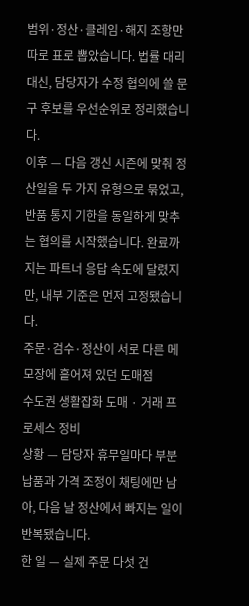범위·정산·클레임·해지 조항만 따로 표로 뽑았습니다. 법률 대리 대신, 담당자가 수정 협의에 쓸 문구 후보를 우선순위로 정리했습니다.
이후 — 다음 갱신 시즌에 맞춰 정산일을 두 가지 유형으로 묶었고, 반품 통지 기한을 동일하게 맞추는 협의를 시작했습니다. 완료까지는 파트너 응답 속도에 달렸지만, 내부 기준은 먼저 고정됐습니다.
주문·검수·정산이 서로 다른 메모장에 흩어져 있던 도매점
수도권 생활잡화 도매 · 거래 프로세스 정비
상황 — 담당자 휴무일마다 부분 납품과 가격 조정이 채팅에만 남아, 다음 날 정산에서 빠지는 일이 반복됐습니다.
한 일 — 실제 주문 다섯 건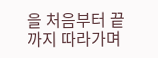을 처음부터 끝까지 따라가며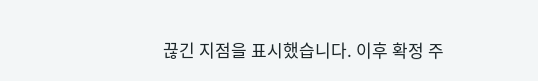끊긴 지점을 표시했습니다. 이후 확정 주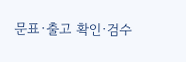문표·출고 확인·검수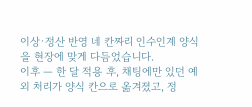이상·정산 반영 네 칸짜리 인수인계 양식을 현장에 맞게 다듬었습니다.
이후 — 한 달 적용 후, 채팅에만 있던 예외 처리가 양식 칸으로 옮겨졌고, 정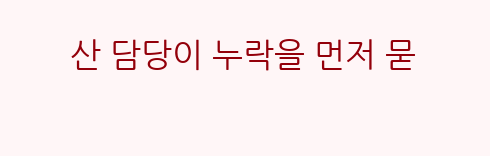산 담당이 누락을 먼저 묻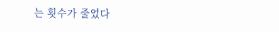는 횟수가 줄었다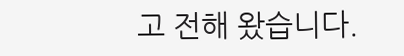고 전해 왔습니다.